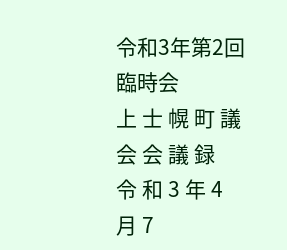令和3年第2回臨時会
上 士 幌 町 議 会 会 議 録
令 和 3 年 4 月 7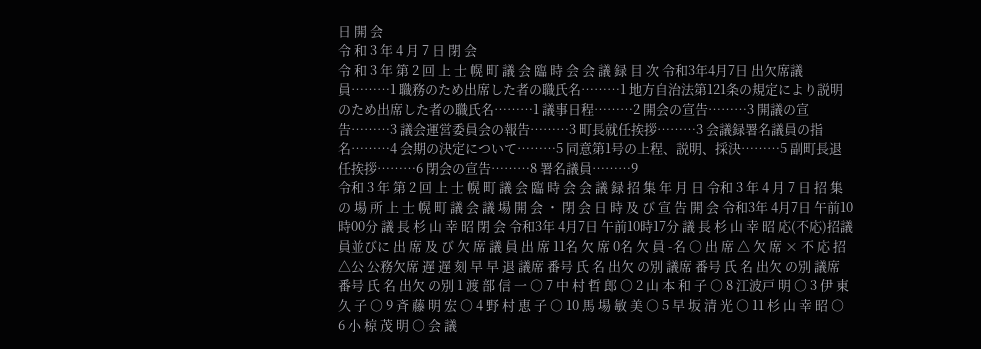日 開 会
令 和 3 年 4 月 7 日 閉 会
令 和 3 年 第 2 回 上 士 幌 町 議 会 臨 時 会 会 議 録 目 次 令和3年4月7日 出欠席議員………1 職務のため出席した者の職氏名………1 地方自治法第121条の規定により説明のため出席した者の職氏名………1 議事日程………2 開会の宣告………3 開議の宣告………3 議会運営委員会の報告………3 町長就任挨拶………3 会議録署名議員の指名………4 会期の決定について………5 同意第1号の上程、説明、採決………5 副町長退任挨拶………6 閉会の宣告………8 署名議員………9
令和 3 年 第 2 回 上 士 幌 町 議 会 臨 時 会 会 議 録 招 集 年 月 日 令和 3 年 4 月 7 日 招 集 の 場 所 上 士 幌 町 議 会 議 場 開 会 ・ 閉 会 日 時 及 び 宣 告 開 会 令和3年 4月7日 午前10時00分 議 長 杉 山 幸 昭 閉 会 令和3年 4月7日 午前10時17分 議 長 杉 山 幸 昭 応(不応)招議員並びに 出 席 及 び 欠 席 議 員 出 席 11名 欠 席 0名 欠 員 -名 ○ 出 席 △ 欠 席 × 不 応 招 △公 公務欠席 遅 遅 刻 早 早 退 議席 番号 氏 名 出欠 の別 議席 番号 氏 名 出欠 の別 議席 番号 氏 名 出欠 の別 1 渡 部 信 一 ○ 7 中 村 哲 郎 ○ 2 山 本 和 子 ○ 8 江波戸 明 ○ 3 伊 東 久 子 ○ 9 斉 藤 明 宏 ○ 4 野 村 恵 子 ○ 10 馬 場 敏 美 ○ 5 早 坂 清 光 ○ 11 杉 山 幸 昭 ○ 6 小 椋 茂 明 ○ 会 議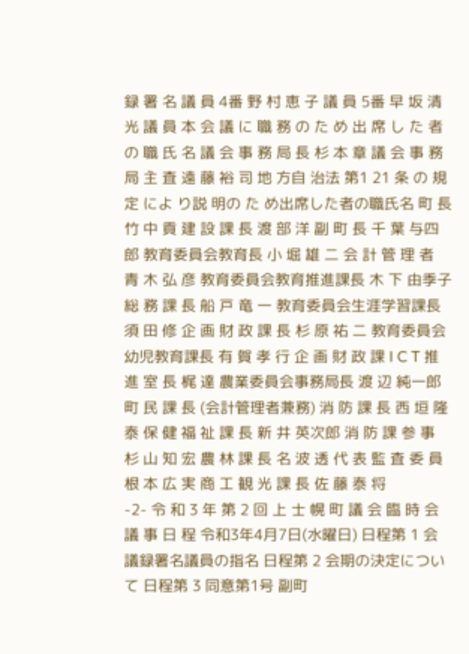録 署 名 議 員 4番 野 村 恵 子 議 員 5番 早 坂 清 光 議 員 本 会 議 に 職 務 の た め 出 席 し た 者 の 職 氏 名 議 会 事 務 局 長 杉 本 章 議 会 事 務 局 主 査 遠 藤 裕 司 地 方自 治法 第1 21 条 の 規定 によ り説 明の た め出席した者の職氏名 町 長 竹 中 貢 建 設 課 長 渡 部 洋 副 町 長 千 葉 与四郎 教育委員会教育長 小 堀 雄 二 会 計 管 理 者 青 木 弘 彦 教育委員会教育推進課長 木 下 由季子 総 務 課 長 船 戸 竜 一 教育委員会生涯学習課長 須 田 修 企 画 財 政 課 長 杉 原 祐 二 教育委員会幼児教育課長 有 賀 孝 行 企 画 財 政 課 I C T 推 進 室 長 梶 達 農業委員会事務局長 渡 辺 純一郎 町 民 課 長 (会計管理者兼務) 消 防 課 長 西 垣 隆 泰 保 健 福 祉 課 長 新 井 英次郎 消 防 課 参 事 杉 山 知 宏 農 林 課 長 名 波 透 代 表 監 査 委 員 根 本 広 実 商 工 観 光 課 長 佐 藤 泰 将
-2- 令 和 3 年 第 2 回 上 士 幌 町 議 会 臨 時 会 議 事 日 程 令和3年4月7日(水曜日) 日程第 1 会議録署名議員の指名 日程第 2 会期の決定について 日程第 3 同意第1号 副町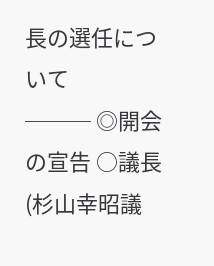長の選任について
─── ◎開会の宣告 ○議長(杉山幸昭議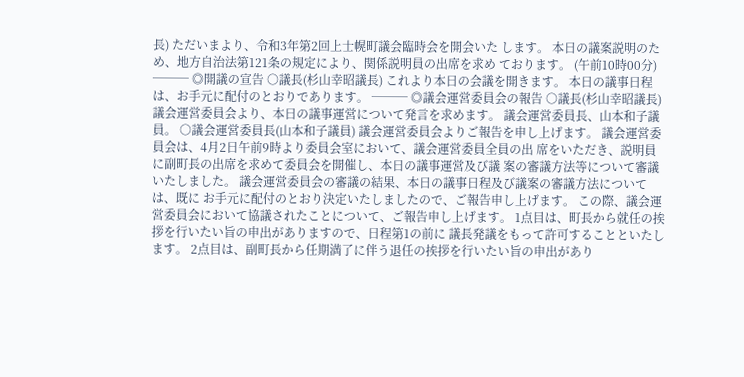長) ただいまより、令和3年第2回上士幌町議会臨時会を開会いた します。 本日の議案説明のため、地方自治法第121条の規定により、関係説明員の出席を求め ております。 (午前10時00分) ─── ◎開議の宣告 ○議長(杉山幸昭議長) これより本日の会議を開きます。 本日の議事日程は、お手元に配付のとおりであります。 ─── ◎議会運営委員会の報告 ○議長(杉山幸昭議長) 議会運営委員会より、本日の議事運営について発言を求めます。 議会運営委員長、山本和子議員。 ○議会運営委員長(山本和子議員) 議会運営委員会よりご報告を申し上げます。 議会運営委員会は、4月2日午前9時より委員会室において、議会運営委員全員の出 席をいただき、説明員に副町長の出席を求めて委員会を開催し、本日の議事運営及び議 案の審議方法等について審議いたしました。 議会運営委員会の審議の結果、本日の議事日程及び議案の審議方法については、既に お手元に配付のとおり決定いたしましたので、ご報告申し上げます。 この際、議会運営委員会において協議されたことについて、ご報告申し上げます。 1点目は、町長から就任の挨拶を行いたい旨の申出がありますので、日程第1の前に 議長発議をもって許可することといたします。 2点目は、副町長から任期満了に伴う退任の挨拶を行いたい旨の申出があり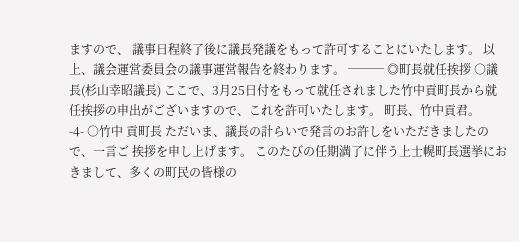ますので、 議事日程終了後に議長発議をもって許可することにいたします。 以上、議会運営委員会の議事運営報告を終わります。 ─── ◎町長就任挨拶 ○議長(杉山幸昭議長) ここで、3月25日付をもって就任されました竹中貢町長から就 任挨拶の申出がございますので、これを許可いたします。 町長、竹中貢君。
-4- ○竹中 貢町長 ただいま、議長の計らいで発言のお許しをいただきましたので、一言ご 挨拶を申し上げます。 このたびの任期満了に伴う上士幌町長選挙におきまして、多くの町民の皆様の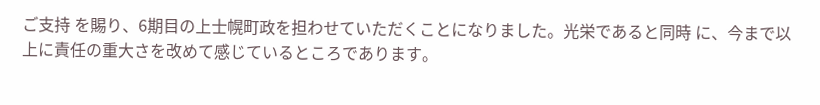ご支持 を賜り、6期目の上士幌町政を担わせていただくことになりました。光栄であると同時 に、今まで以上に責任の重大さを改めて感じているところであります。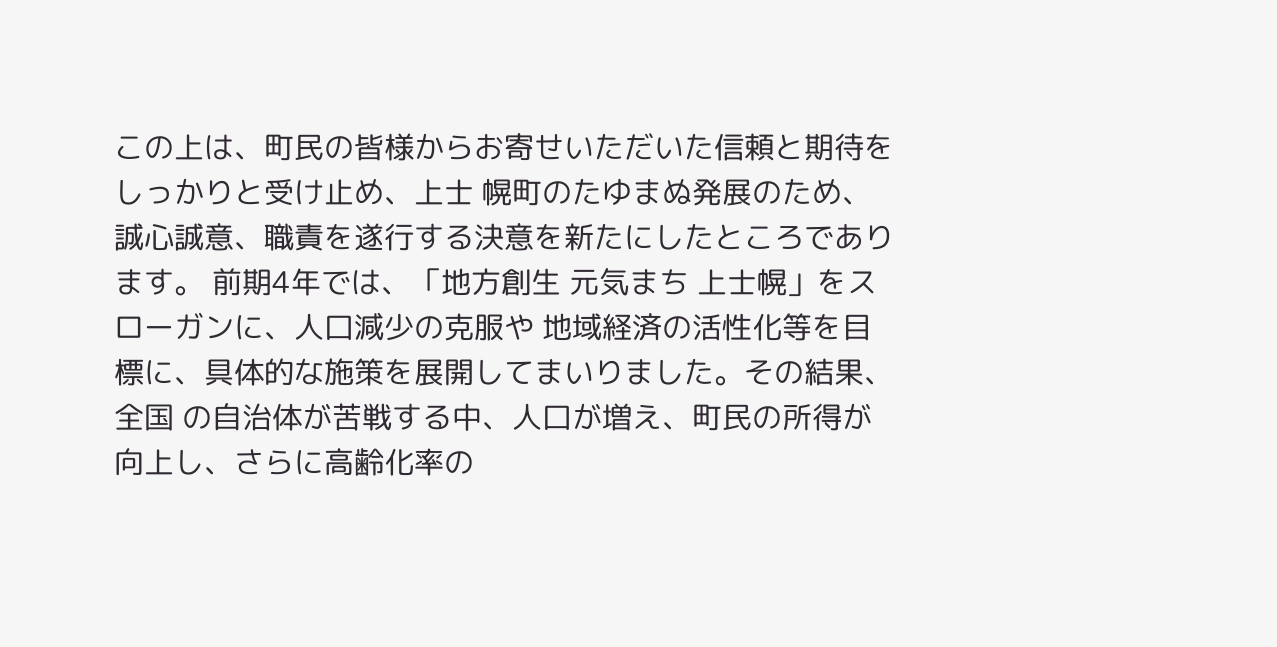この上は、町民の皆様からお寄せいただいた信頼と期待をしっかりと受け止め、上士 幌町のたゆまぬ発展のため、誠心誠意、職責を遂行する決意を新たにしたところであり ます。 前期4年では、「地方創生 元気まち 上士幌」をスローガンに、人口減少の克服や 地域経済の活性化等を目標に、具体的な施策を展開してまいりました。その結果、全国 の自治体が苦戦する中、人口が増え、町民の所得が向上し、さらに高齢化率の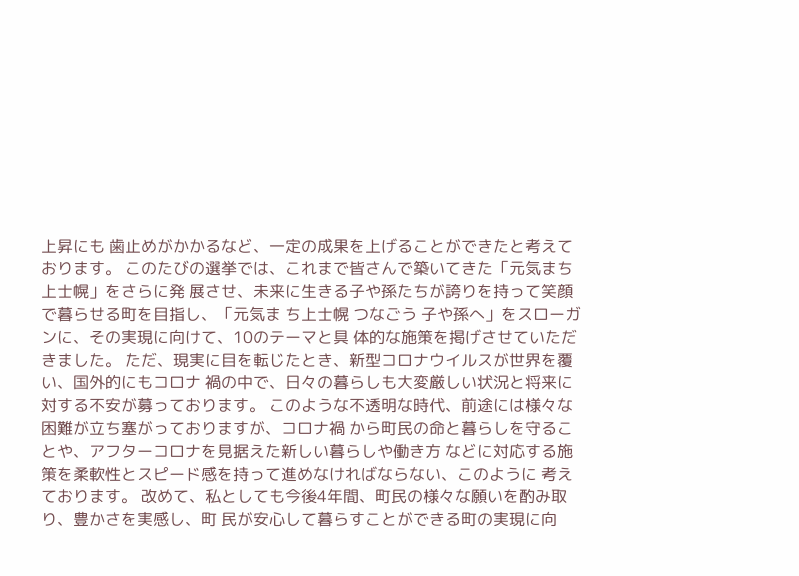上昇にも 歯止めがかかるなど、一定の成果を上げることができたと考えております。 このたびの選挙では、これまで皆さんで築いてきた「元気まち 上士幌」をさらに発 展させ、未来に生きる子や孫たちが誇りを持って笑顔で暮らせる町を目指し、「元気ま ち上士幌 つなごう 子や孫へ」をスローガンに、その実現に向けて、10のテーマと具 体的な施策を掲げさせていただきました。 ただ、現実に目を転じたとき、新型コロナウイルスが世界を覆い、国外的にもコロナ 禍の中で、日々の暮らしも大変厳しい状況と将来に対する不安が募っております。 このような不透明な時代、前途には様々な困難が立ち塞がっておりますが、コロナ禍 から町民の命と暮らしを守ることや、アフターコロナを見据えた新しい暮らしや働き方 などに対応する施策を柔軟性とスピード感を持って進めなければならない、このように 考えております。 改めて、私としても今後4年間、町民の様々な願いを酌み取り、豊かさを実感し、町 民が安心して暮らすことができる町の実現に向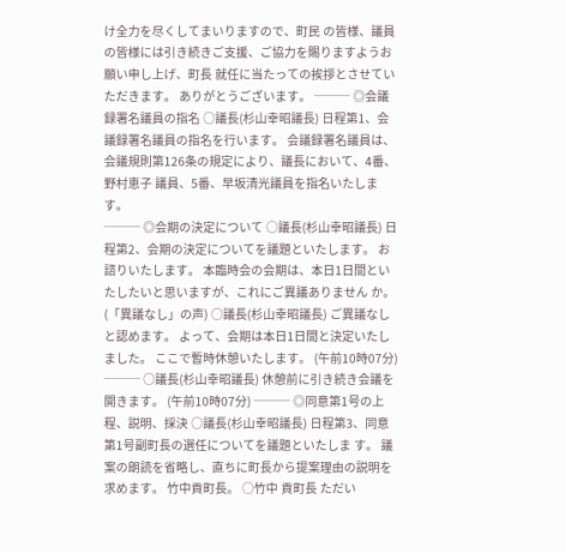け全力を尽くしてまいりますので、町民 の皆様、議員の皆様には引き続きご支援、ご協力を賜りますようお願い申し上げ、町長 就任に当たっての挨拶とさせていただきます。 ありがとうございます。 ─── ◎会議録署名議員の指名 ○議長(杉山幸昭議長) 日程第1、会議録署名議員の指名を行います。 会議録署名議員は、会議規則第126条の規定により、議長において、4番、野村恵子 議員、5番、早坂清光議員を指名いたします。
─── ◎会期の決定について ○議長(杉山幸昭議長) 日程第2、会期の決定についてを議題といたします。 お諮りいたします。 本臨時会の会期は、本日1日間といたしたいと思いますが、これにご異議ありません か。 (「異議なし」の声) ○議長(杉山幸昭議長) ご異議なしと認めます。 よって、会期は本日1日間と決定いたしました。 ここで暫時休憩いたします。 (午前10時07分) ─── ○議長(杉山幸昭議長) 休憩前に引き続き会議を開きます。 (午前10時07分) ─── ◎同意第1号の上程、説明、採決 ○議長(杉山幸昭議長) 日程第3、同意第1号副町長の選任についてを議題といたしま す。 議案の朗読を省略し、直ちに町長から提案理由の説明を求めます。 竹中貢町長。 ○竹中 貢町長 ただい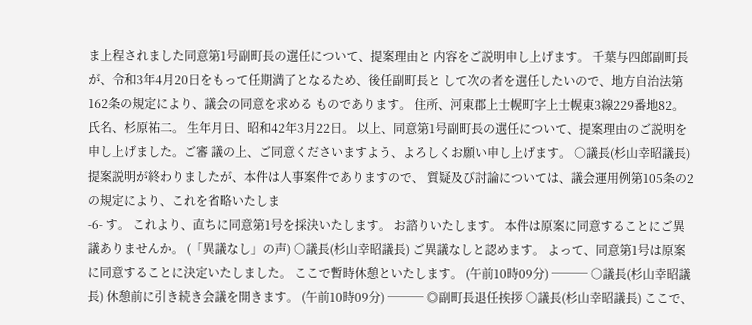ま上程されました同意第1号副町長の選任について、提案理由と 内容をご説明申し上げます。 千葉与四郎副町長が、令和3年4月20日をもって任期満了となるため、後任副町長と して次の者を選任したいので、地方自治法第162条の規定により、議会の同意を求める ものであります。 住所、河東郡上士幌町字上士幌東3線229番地82。 氏名、杉原祐二。 生年月日、昭和42年3月22日。 以上、同意第1号副町長の選任について、提案理由のご説明を申し上げました。ご審 議の上、ご同意くださいますよう、よろしくお願い申し上げます。 ○議長(杉山幸昭議長) 提案説明が終わりましたが、本件は人事案件でありますので、 質疑及び討論については、議会運用例第105条の2の規定により、これを省略いたしま
-6- す。 これより、直ちに同意第1号を採決いたします。 お諮りいたします。 本件は原案に同意することにご異議ありませんか。 (「異議なし」の声) ○議長(杉山幸昭議長) ご異議なしと認めます。 よって、同意第1号は原案に同意することに決定いたしました。 ここで暫時休憩といたします。 (午前10時09分) ─── ○議長(杉山幸昭議長) 休憩前に引き続き会議を開きます。 (午前10時09分) ─── ◎副町長退任挨拶 ○議長(杉山幸昭議長) ここで、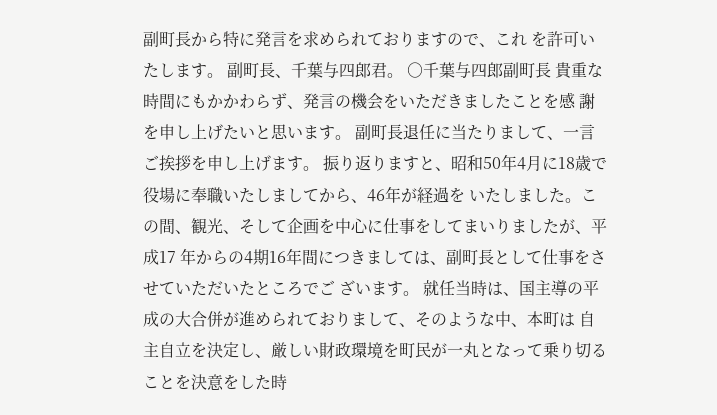副町長から特に発言を求められておりますので、これ を許可いたします。 副町長、千葉与四郎君。 ○千葉与四郎副町長 貴重な時間にもかかわらず、発言の機会をいただきましたことを感 謝を申し上げたいと思います。 副町長退任に当たりまして、一言ご挨拶を申し上げます。 振り返りますと、昭和50年4月に18歳で役場に奉職いたしましてから、46年が経過を いたしました。この間、観光、そして企画を中心に仕事をしてまいりましたが、平成17 年からの4期16年間につきましては、副町長として仕事をさせていただいたところでご ざいます。 就任当時は、国主導の平成の大合併が進められておりまして、そのような中、本町は 自主自立を決定し、厳しい財政環境を町民が一丸となって乗り切ることを決意をした時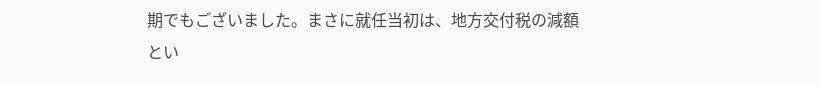期でもございました。まさに就任当初は、地方交付税の減額とい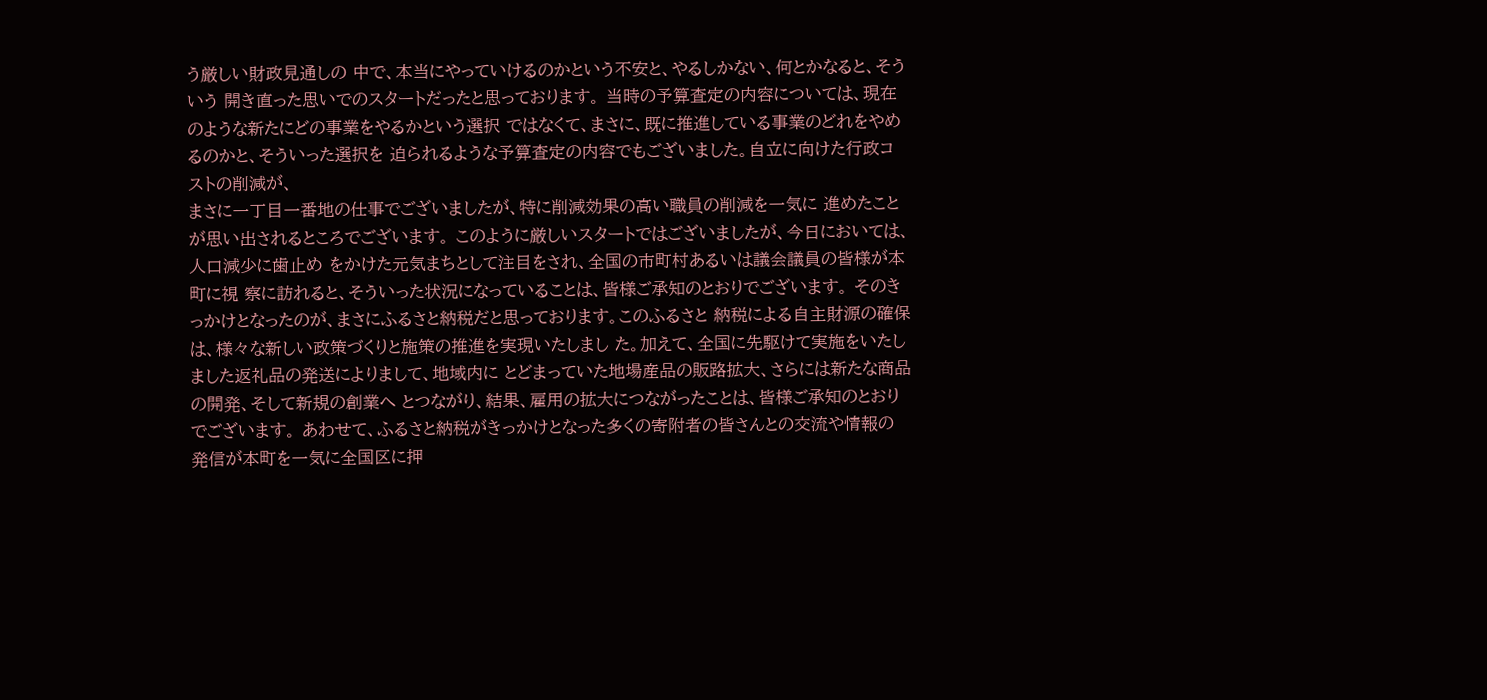う厳しい財政見通しの 中で、本当にやっていけるのかという不安と、やるしかない、何とかなると、そういう 開き直った思いでのスタートだったと思っております。 当時の予算査定の内容については、現在のような新たにどの事業をやるかという選択 ではなくて、まさに、既に推進している事業のどれをやめるのかと、そういった選択を 迫られるような予算査定の内容でもございました。自立に向けた行政コストの削減が、
まさに一丁目一番地の仕事でございましたが、特に削減効果の高い職員の削減を一気に 進めたことが思い出されるところでございます。 このように厳しいスタートではございましたが、今日においては、人口減少に歯止め をかけた元気まちとして注目をされ、全国の市町村あるいは議会議員の皆様が本町に視 察に訪れると、そういった状況になっていることは、皆様ご承知のとおりでございます。 そのきっかけとなったのが、まさにふるさと納税だと思っております。このふるさと 納税による自主財源の確保は、様々な新しい政策づくりと施策の推進を実現いたしまし た。加えて、全国に先駆けて実施をいたしました返礼品の発送によりまして、地域内に とどまっていた地場産品の販路拡大、さらには新たな商品の開発、そして新規の創業へ とつながり、結果、雇用の拡大につながったことは、皆様ご承知のとおりでございます。 あわせて、ふるさと納税がきっかけとなった多くの寄附者の皆さんとの交流や情報の 発信が本町を一気に全国区に押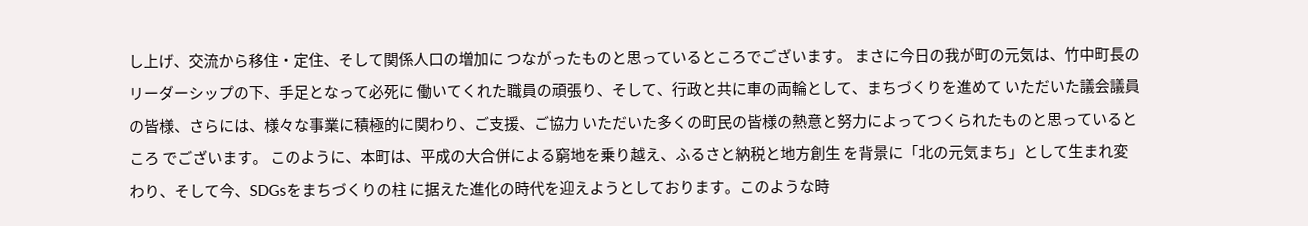し上げ、交流から移住・定住、そして関係人口の増加に つながったものと思っているところでございます。 まさに今日の我が町の元気は、竹中町長のリーダーシップの下、手足となって必死に 働いてくれた職員の頑張り、そして、行政と共に車の両輪として、まちづくりを進めて いただいた議会議員の皆様、さらには、様々な事業に積極的に関わり、ご支援、ご協力 いただいた多くの町民の皆様の熱意と努力によってつくられたものと思っているところ でございます。 このように、本町は、平成の大合併による窮地を乗り越え、ふるさと納税と地方創生 を背景に「北の元気まち」として生まれ変わり、そして今、SDGsをまちづくりの柱 に据えた進化の時代を迎えようとしております。このような時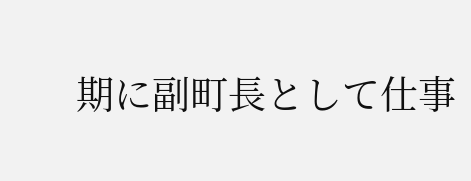期に副町長として仕事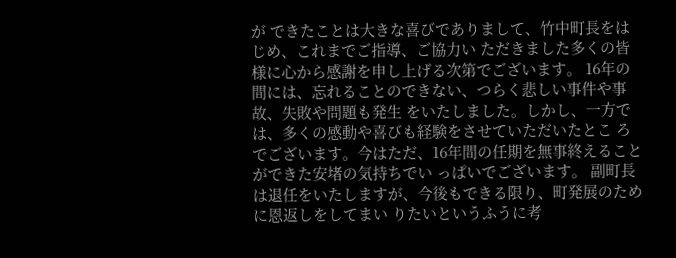が できたことは大きな喜びでありまして、竹中町長をはじめ、これまでご指導、ご協力い ただきました多くの皆様に心から感謝を申し上げる次第でございます。 16年の間には、忘れることのできない、つらく悲しい事件や事故、失敗や問題も発生 をいたしました。しかし、一方では、多くの感動や喜びも経験をさせていただいたとこ ろでございます。今はただ、16年間の任期を無事終えることができた安堵の気持ちでい っぱいでございます。 副町長は退任をいたしますが、今後もできる限り、町発展のために恩返しをしてまい りたいというふうに考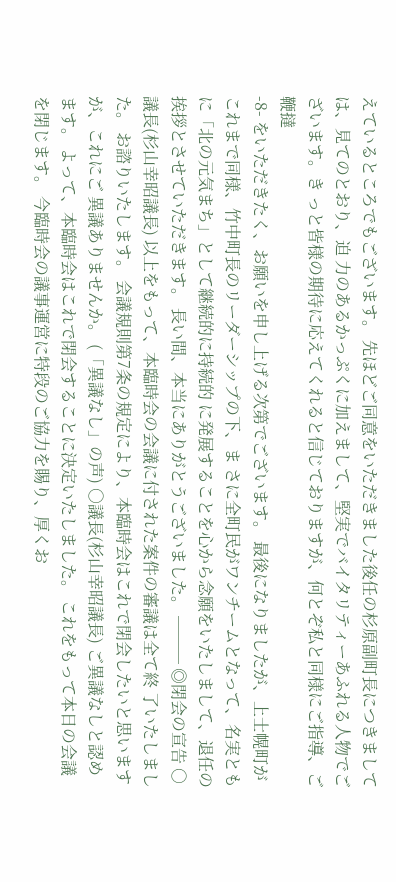えているところでもございます。 先ほどご同意をいただきました後任の杉原副町長につきましては、見てのとおり、迫 力のあるかっぷくに加えまして、堅実でバイタリティーあふれる人物でございます。き っと皆様の期待に応えてくれると信じておりますが、何とぞ私と同様にご指導、ご鞭撻
-8- をいただきたく、お願いを申し上げる次第でございます。 最後になりましたが、上士幌町がこれまで同様、竹中町長のリーダーシップの下、ま さに全町民がワンチームとなって、名実ともに「北の元気まち」として継続的に持続的 に発展することを心から念願をいたしまして、退任の挨拶とさせていただきます。 長い間、本当にありがとうございました。 ─── ◎閉会の宣告 ○議長(杉山幸昭議長) 以上をもって、本臨時会の会議に付された案件の審議は全て終 了いたしました。 お諮りいたします。 会議規則第7条の規定により、本臨時会はこれで閉会したいと思いますが、これにご 異議ありませんか。 (「異議なし」の声) ○議長(杉山幸昭議長) ご異議なしと認めます。 よって、本臨時会はこれで閉会することに決定いたしました。 これをもって本日の会議を閉じます。 今臨時会の議事運営に特段のご協力を賜り、厚くお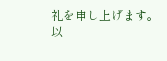礼を申し上げます。 以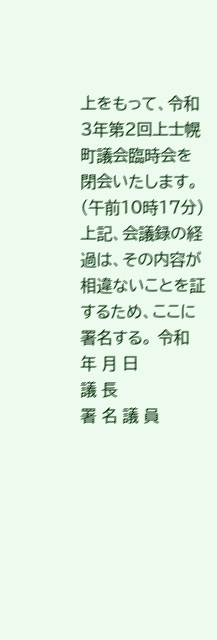上をもって、令和3年第2回上士幌町議会臨時会を閉会いたします。 (午前10時17分)
上記、会議録の経過は、その内容が相違ないことを証するため、ここに署名する。 令和 年 月 日
議 長
署 名 議 員